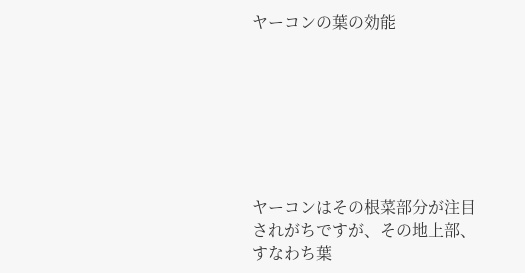ヤーコンの葉の効能







ヤーコンはその根菜部分が注目されがちですが、その地上部、すなわち葉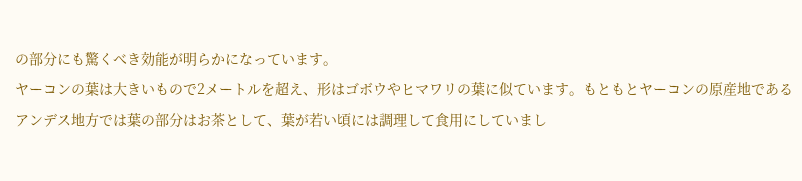の部分にも驚くべき効能が明らかになっています。
ヤーコンの葉は大きいもので2メートルを超え、形はゴボウやヒマワリの葉に似ています。もともとヤーコンの原産地であるアンデス地方では葉の部分はお茶として、葉が若い頃には調理して食用にしていまし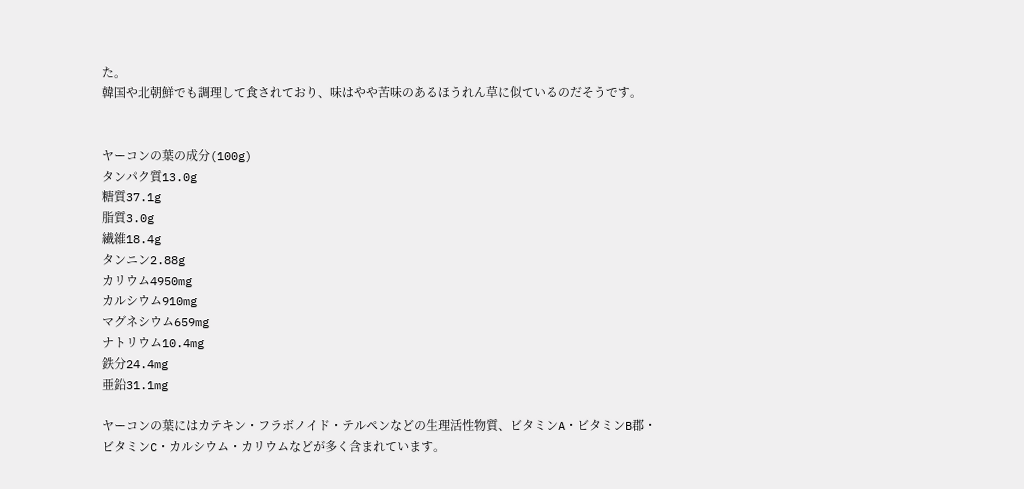た。
韓国や北朝鮮でも調理して食されており、味はやや苦味のあるほうれん草に似ているのだそうです。


ヤーコンの葉の成分(100g)
タンパク質13.0g
糖質37.1g
脂質3.0g
繊維18.4g
タンニン2.88g
カリウム4950mg
カルシウム910mg
マグネシウム659mg
ナトリウム10.4mg
鉄分24.4mg
亜鉛31.1mg

ヤーコンの葉にはカテキン・フラボノイド・テルペンなどの生理活性物質、ビタミンA・ビタミンB郡・ビタミンC・カルシウム・カリウムなどが多く含まれています。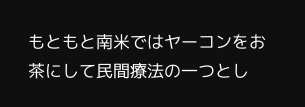もともと南米ではヤーコンをお茶にして民間療法の一つとし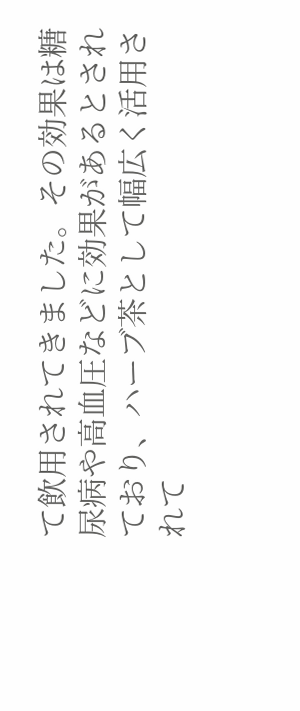て飲用されてきました。その効果は糖尿病や高血圧などに効果があるとされており、ハーブ茶として幅広く活用されて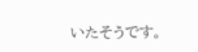いたそうです。